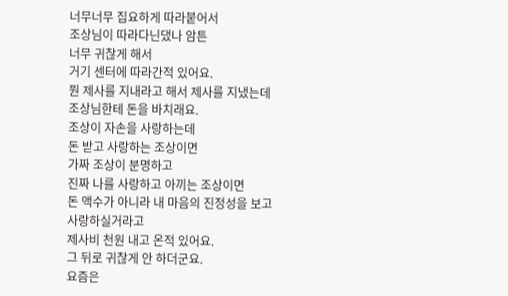너무너무 집요하게 따라붙어서
조상님이 따라다닌댔나 암튼
너무 귀찮게 해서
거기 센터에 따라간적 있어요.
뭔 제사를 지내라고 해서 제사를 지냈는데
조상님한테 돈을 바치래요.
조상이 자손을 사랑하는데
돈 받고 사랑하는 조상이면
가짜 조상이 분명하고
진짜 나를 사랑하고 아끼는 조상이면
돈 액수가 아니라 내 마음의 진정성을 보고
사랑하실거라고
제사비 천원 내고 온적 있어요.
그 뒤로 귀찮게 안 하더군요.
요즘은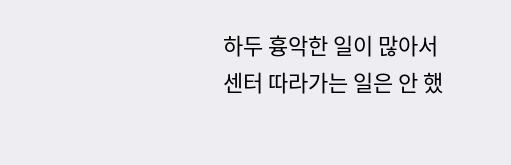하두 흉악한 일이 많아서
센터 따라가는 일은 안 했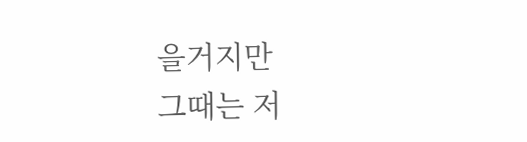을거지만
그때는 저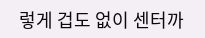렇게 겁도 없이 센터까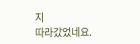지
따라갔었네요.